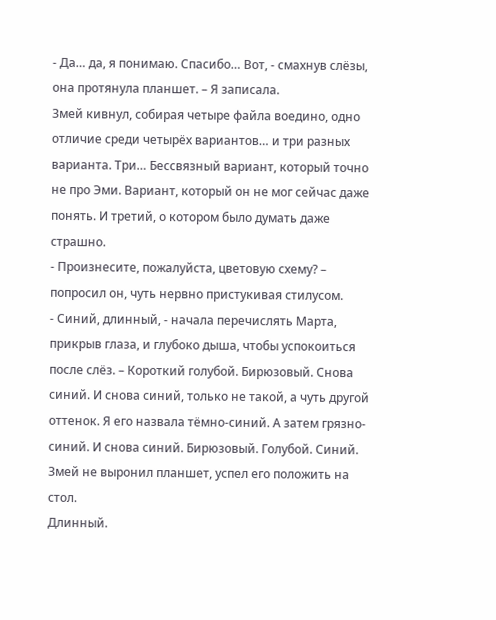- Да… да, я понимаю. Спасибо… Вот, - смахнув слёзы, она протянула планшет. – Я записала.
Змей кивнул, собирая четыре файла воедино, одно отличие среди четырёх вариантов… и три разных варианта. Три… Бессвязный вариант, который точно не про Эми. Вариант, который он не мог сейчас даже понять. И третий, о котором было думать даже страшно.
- Произнесите, пожалуйста, цветовую схему? – попросил он, чуть нервно пристукивая стилусом.
- Синий, длинный, - начала перечислять Марта, прикрыв глаза, и глубоко дыша, чтобы успокоиться после слёз. – Короткий голубой. Бирюзовый. Снова синий. И снова синий, только не такой, а чуть другой оттенок. Я его назвала тёмно-синий. А затем грязно-синий. И снова синий. Бирюзовый. Голубой. Синий.
Змей не выронил планшет, успел его положить на стол.
Длинный.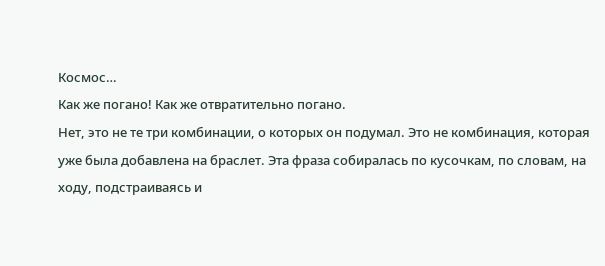Космос…
Как же погано! Как же отвратительно погано.
Нет, это не те три комбинации, о которых он подумал. Это не комбинация, которая уже была добавлена на браслет. Эта фраза собиралась по кусочкам, по словам, на ходу, подстраиваясь и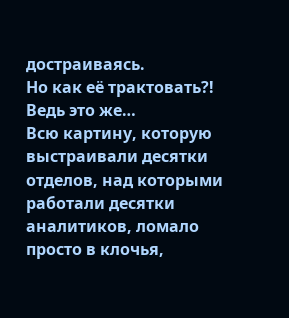достраиваясь.
Но как её трактовать?!
Ведь это же…
Всю картину, которую выстраивали десятки отделов, над которыми работали десятки аналитиков, ломало просто в клочья,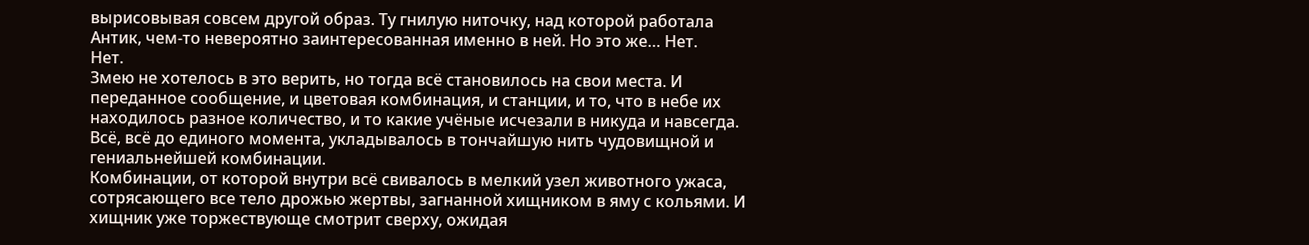вырисовывая совсем другой образ. Ту гнилую ниточку, над которой работала Антик, чем-то невероятно заинтересованная именно в ней. Но это же… Нет.
Нет.
Змею не хотелось в это верить, но тогда всё становилось на свои места. И переданное сообщение, и цветовая комбинация, и станции, и то, что в небе их находилось разное количество, и то какие учёные исчезали в никуда и навсегда.
Всё, всё до единого момента, укладывалось в тончайшую нить чудовищной и гениальнейшей комбинации.
Комбинации, от которой внутри всё свивалось в мелкий узел животного ужаса, сотрясающего все тело дрожью жертвы, загнанной хищником в яму с кольями. И хищник уже торжествующе смотрит сверху, ожидая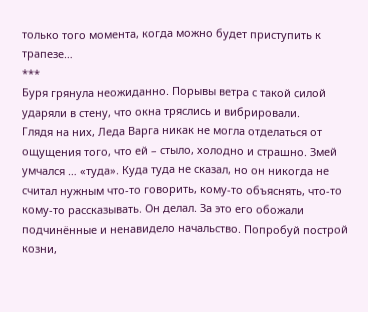только того момента, когда можно будет приступить к трапезе…
***
Буря грянула неожиданно. Порывы ветра с такой силой ударяли в стену, что окна тряслись и вибрировали.
Глядя на них, Леда Варга никак не могла отделаться от ощущения того, что ей – стыло, холодно и страшно. Змей умчался … «туда». Куда туда не сказал, но он никогда не считал нужным что-то говорить, кому-то объяснять, что-то кому-то рассказывать. Он делал. За это его обожали подчинённые и ненавидело начальство. Попробуй построй козни,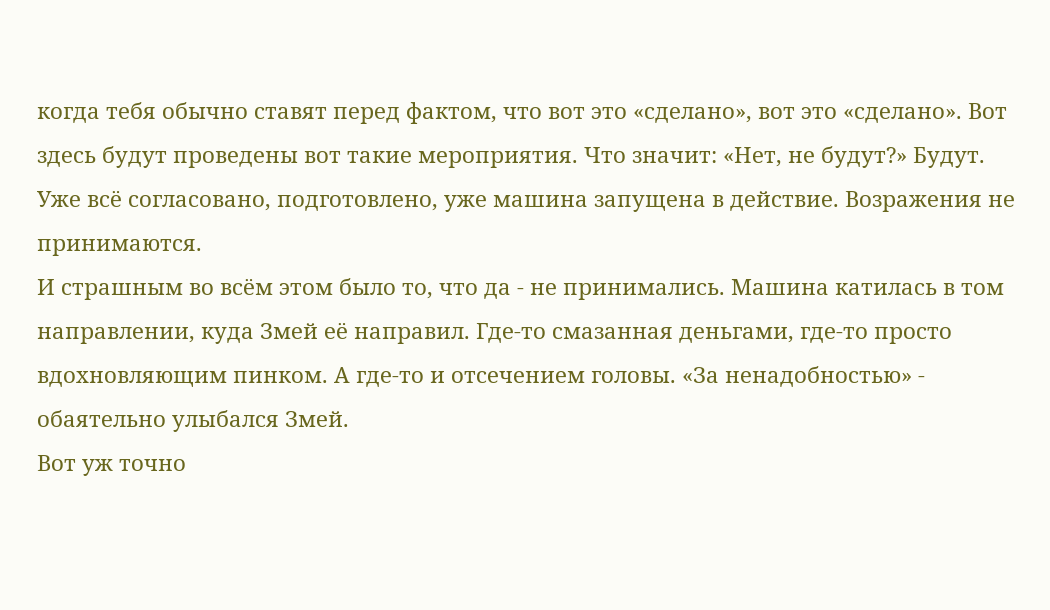когда тебя обычно ставят перед фактом, что вот это «сделано», вот это «сделано». Вот здесь будут проведены вот такие мероприятия. Что значит: «Нет, не будут?» Будут. Уже всё согласовано, подготовлено, уже машина запущена в действие. Возражения не принимаются.
И страшным во всём этом было то, что да - не принимались. Машина катилась в том направлении, куда Змей её направил. Где-то смазанная деньгами, где-то просто вдохновляющим пинком. А где-то и отсечением головы. «За ненадобностью» - обаятельно улыбался Змей.
Вот уж точно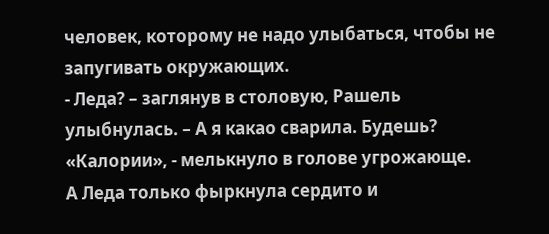человек, которому не надо улыбаться, чтобы не запугивать окружающих.
- Леда? – заглянув в столовую, Рашель улыбнулась. – А я какао сварила. Будешь?
«Калории», - мелькнуло в голове угрожающе.
А Леда только фыркнула сердито и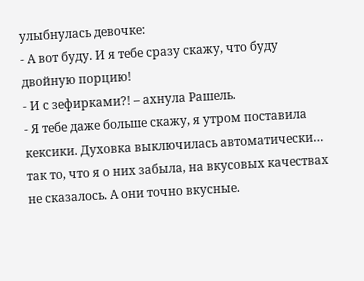улыбнулась девочке:
- А вот буду. И я тебе сразу скажу, что буду двойную порцию!
- И с зефирками?! – ахнула Рашель.
- Я тебе даже больше скажу, я утром поставила кексики. Духовка выключилась автоматически… так то, что я о них забыла, на вкусовых качествах не сказалось. А они точно вкусные.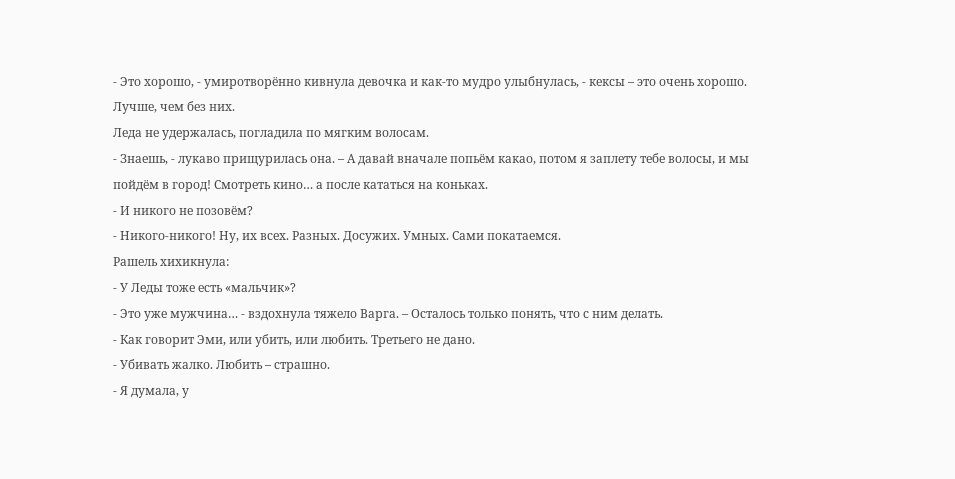- Это хорошо, - умиротворённо кивнула девочка и как-то мудро улыбнулась, - кексы – это очень хорошо. Лучше, чем без них.
Леда не удержалась, погладила по мягким волосам.
- Знаешь, - лукаво прищурилась она. – А давай вначале попьём какао, потом я заплету тебе волосы, и мы пойдём в город! Смотреть кино… а после кататься на коньках.
- И никого не позовём?
- Никого-никого! Ну, их всех. Разных. Досужих. Умных. Сами покатаемся.
Рашель хихикнула:
- У Леды тоже есть «мальчик»?
- Это уже мужчина… - вздохнула тяжело Варга. – Осталось только понять, что с ним делать.
- Как говорит Эми, или убить, или любить. Третьего не дано.
- Убивать жалко. Любить – страшно.
- Я думала, у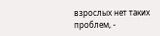взрослых нет таких проблем, -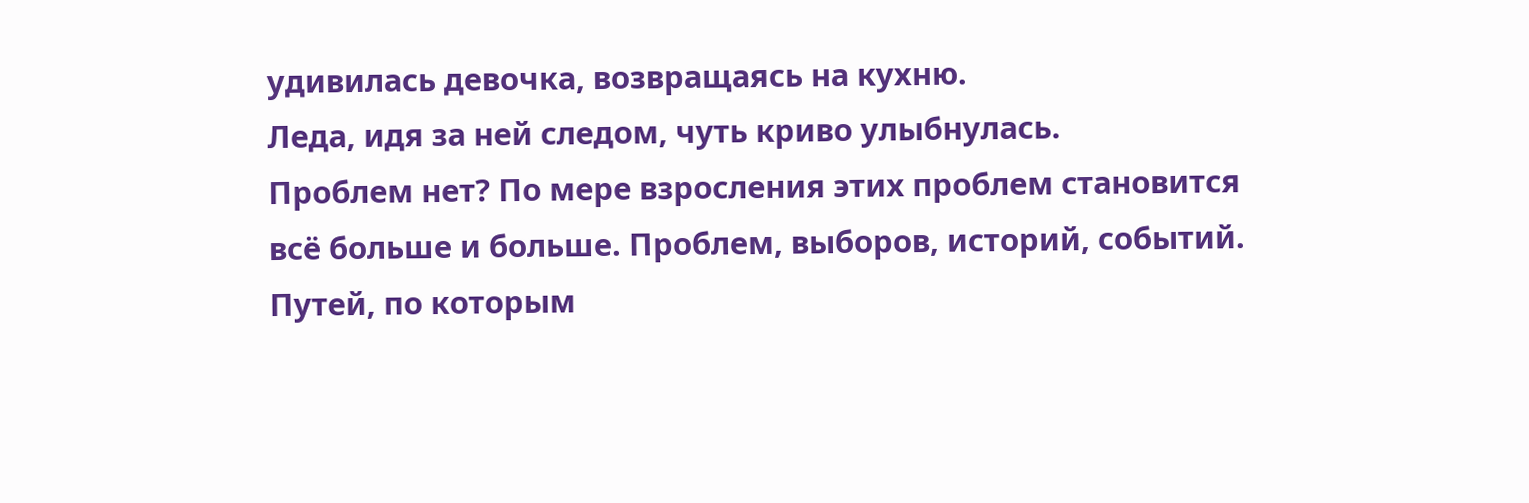удивилась девочка, возвращаясь на кухню.
Леда, идя за ней следом, чуть криво улыбнулась.
Проблем нет? По мере взросления этих проблем становится всё больше и больше. Проблем, выборов, историй, событий. Путей, по которым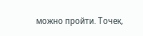можно пройти. Точек,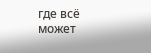где всё может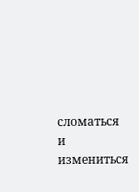сломаться и измениться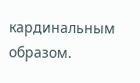кардинальным образом.